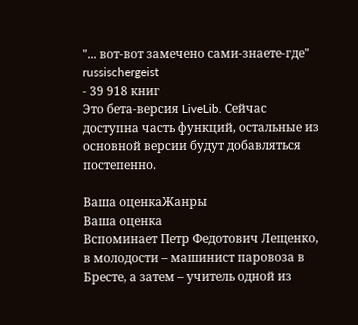"... вот-вот замечено сами-знаете-где"
russischergeist
- 39 918 книг
Это бета-версия LiveLib. Сейчас доступна часть функций, остальные из основной версии будут добавляться постепенно.

Ваша оценкаЖанры
Ваша оценка
Вспоминает Петр Федотович Лещенко, в молодости – машинист паровоза в Бресте, а затем – учитель одной из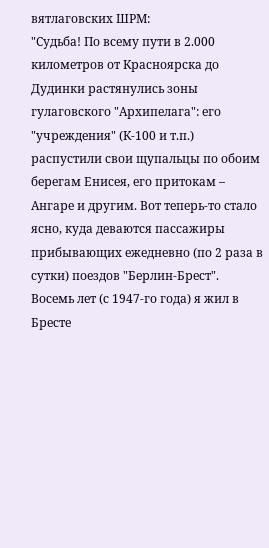вятлаговских ШРМ:
"Судьба! По всему пути в 2.000 километров от Красноярска до Дудинки растянулись зоны гулаговского "Архипелага": его "учреждения" (К-100 и т.п.) распустили свои щупальцы по обоим берегам Енисея, его притокам – Ангаре и другим. Вот теперь-то стало ясно, куда деваются пассажиры прибывающих ежедневно (по 2 раза в сутки) поездов "Берлин-Брест". Восемь лет (с 1947-го года) я жил в Бресте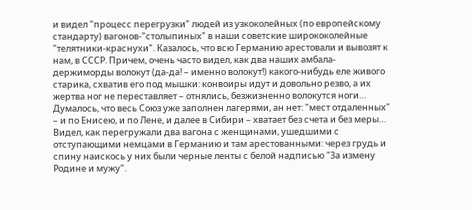и видел "процесс перегрузки" людей из узкоколейных (по европейскому стандарту) вагонов-"столыпиных" в наши советские ширококолейные "телятники-краснухи". Казалось, что всю Германию арестовали и вывозят к нам, в СССР. Причем, очень часто видел, как два наших амбала-держиморды волокут (да-да! – именно волокут!) какого-нибудь еле живого старика, схватив его под мышки: конвоиры идут и довольно резво, а их жертва ног не переставляет – отнялись, безжизненно волокутся ноги… Думалось, что весь Союз уже заполнен лагерями, ан нет: "мест отдаленных" – и по Енисею, и по Лене, и далее в Сибири – хватает без счета и без меры… Видел, как перегружали два вагона с женщинами, ушедшими с отступающими немцами в Германию и там арестованными: через грудь и спину наискось у них были черные ленты с белой надписью "За измену Родине и мужу".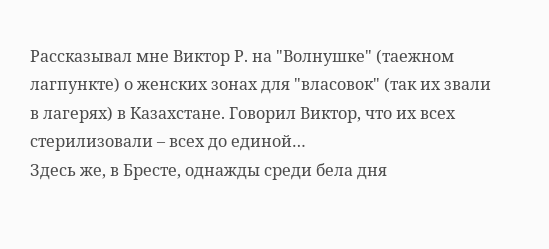Рассказывал мне Виктор Р. на "Волнушке" (таежном лагпункте) о женских зонах для "власовок" (так их звали в лагерях) в Казахстане. Говорил Виктор, что их всех стерилизовали – всех до единой…
Здесь же, в Бресте, однажды среди бела дня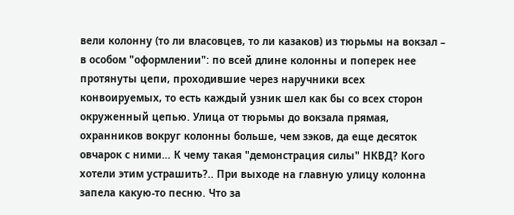вели колонну (то ли власовцев, то ли казаков) из тюрьмы на вокзал – в особом "оформлении": по всей длине колонны и поперек нее протянуты цепи, проходившие через наручники всех конвоируемых, то есть каждый узник шел как бы со всех сторон окруженный цепью. Улица от тюрьмы до вокзала прямая, охранников вокруг колонны больше, чем зэков, да еще десяток овчарок с ними… К чему такая "демонстрация силы" НКВД? Кого хотели этим устрашить?.. При выходе на главную улицу колонна запела какую-то песню. Что за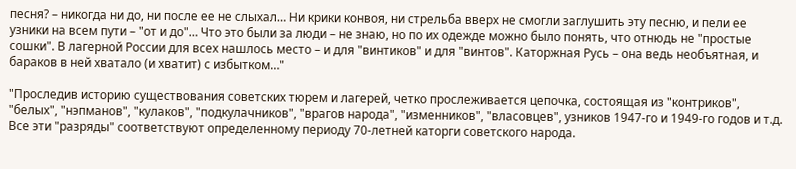песня? – никогда ни до, ни после ее не слыхал… Ни крики конвоя, ни стрельба вверх не смогли заглушить эту песню, и пели ее узники на всем пути – "от и до"… Что это были за люди – не знаю, но по их одежде можно было понять, что отнюдь не "простые сошки". В лагерной России для всех нашлось место – и для "винтиков" и для "винтов". Каторжная Русь – она ведь необъятная, и бараков в ней хватало (и хватит) с избытком…"

"Проследив историю существования советских тюрем и лагерей, четко прослеживается цепочка, состоящая из "контриков", "белых", "нэпманов", "кулаков", "подкулачников", "врагов народа", "изменников", "власовцев", узников 1947-го и 1949-го годов и т.д. Все эти "разряды" соответствуют определенному периоду 70-летней каторги советского народа.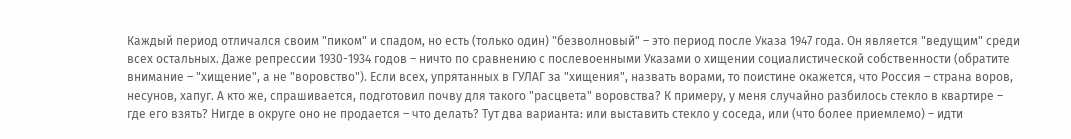Каждый период отличался своим "пиком" и спадом, но есть (только один) "безволновый" – это период после Указа 1947 года. Он является "ведущим" среди всех остальных. Даже репрессии 1930-1934 годов – ничто по сравнению с послевоенными Указами о хищении социалистической собственности (обратите внимание – "хищение", а не "воровство"). Если всех, упрятанных в ГУЛАГ за "хищения", назвать ворами, то поистине окажется, что Россия – страна воров, несунов, хапуг. А кто же, спрашивается, подготовил почву для такого "расцвета" воровства? К примеру, у меня случайно разбилось стекло в квартире – где его взять? Нигде в округе оно не продается – что делать? Тут два варианта: или выставить стекло у соседа, или (что более приемлемо) – идти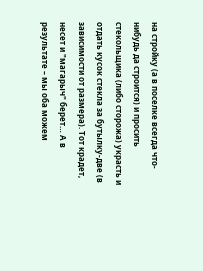на стройку (а в поселке всегда что-нибудь да строится) и просить стекольщика (либо сторожа) украсть и отдать кусок стекла за бутылку-две (в зависимости от размера). Тот крадет, несет и "магарыч" берет… А в результате – мы оба можем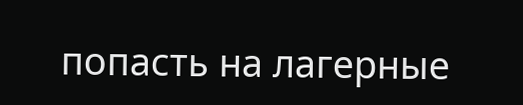попасть на лагерные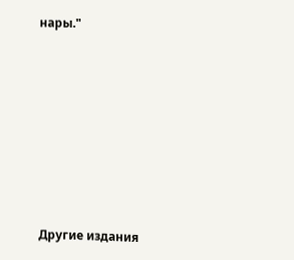нары."








Другие издания